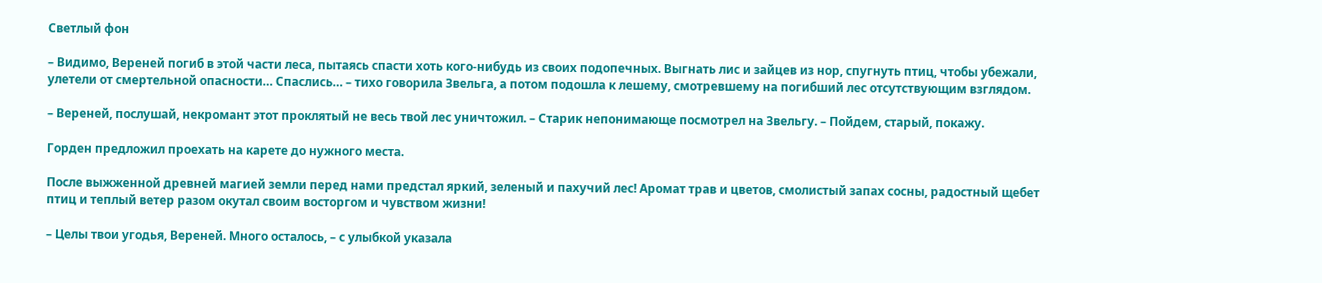Светлый фон

– Видимо, Вереней погиб в этой части леса, пытаясь спасти хоть кого-нибудь из своих подопечных. Выгнать лис и зайцев из нор, спугнуть птиц, чтобы убежали, улетели от смертельной опасности… Спаслись… – тихо говорила Звельга, а потом подошла к лешему, смотревшему на погибший лес отсутствующим взглядом.

– Вереней, послушай, некромант этот проклятый не весь твой лес уничтожил. – Старик непонимающе посмотрел на Звельгу. – Пойдем, старый, покажу.

Горден предложил проехать на карете до нужного места.

После выжженной древней магией земли перед нами предстал яркий, зеленый и пахучий лес! Аромат трав и цветов, смолистый запах сосны, радостный щебет птиц и теплый ветер разом окутал своим восторгом и чувством жизни!

– Целы твои угодья, Вереней. Много осталось, – с улыбкой указала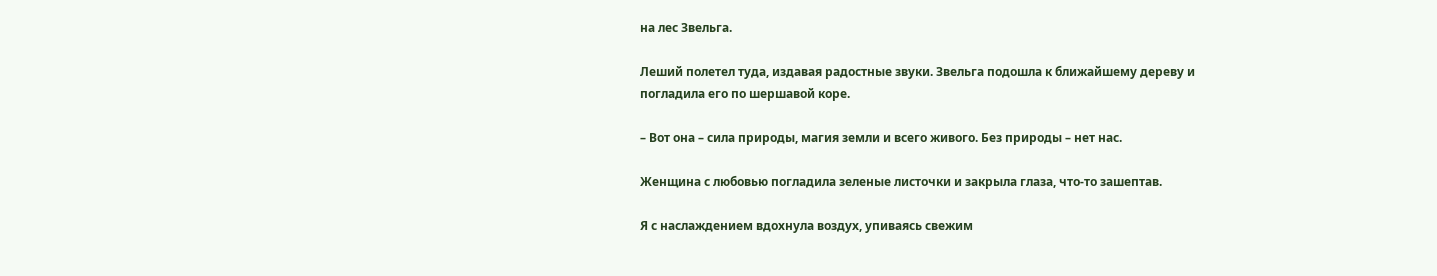на лес Звельга.

Леший полетел туда, издавая радостные звуки. Звельга подошла к ближайшему дереву и погладила его по шершавой коре.

– Вот она – сила природы, магия земли и всего живого. Без природы – нет нас.

Женщина с любовью погладила зеленые листочки и закрыла глаза, что-то зашептав.

Я с наслаждением вдохнула воздух, упиваясь свежим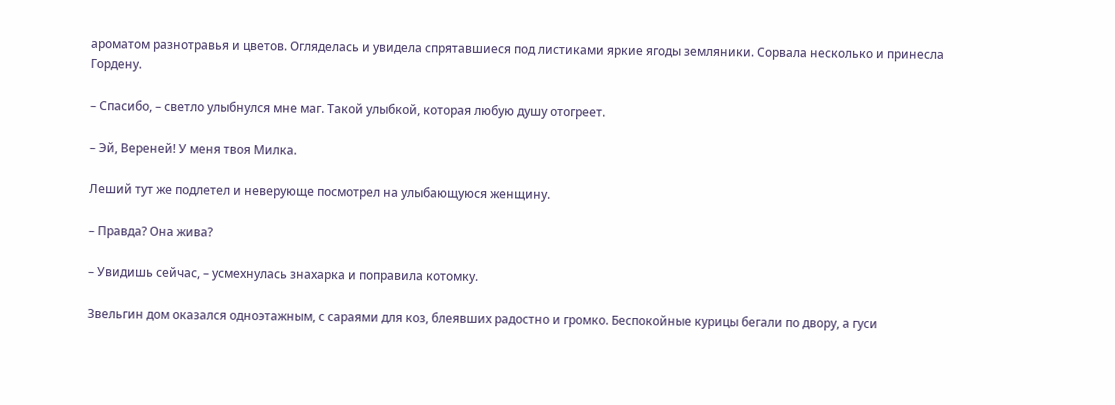ароматом разнотравья и цветов. Огляделась и увидела спрятавшиеся под листиками яркие ягоды земляники. Сорвала несколько и принесла Гордену.

– Спасибо, – светло улыбнулся мне маг. Такой улыбкой, которая любую душу отогреет.

– Эй, Вереней! У меня твоя Милка.

Леший тут же подлетел и неверующе посмотрел на улыбающуюся женщину.

– Правда? Она жива?

– Увидишь сейчас, – усмехнулась знахарка и поправила котомку.

Звельгин дом оказался одноэтажным, с сараями для коз, блеявших радостно и громко. Беспокойные курицы бегали по двору, а гуси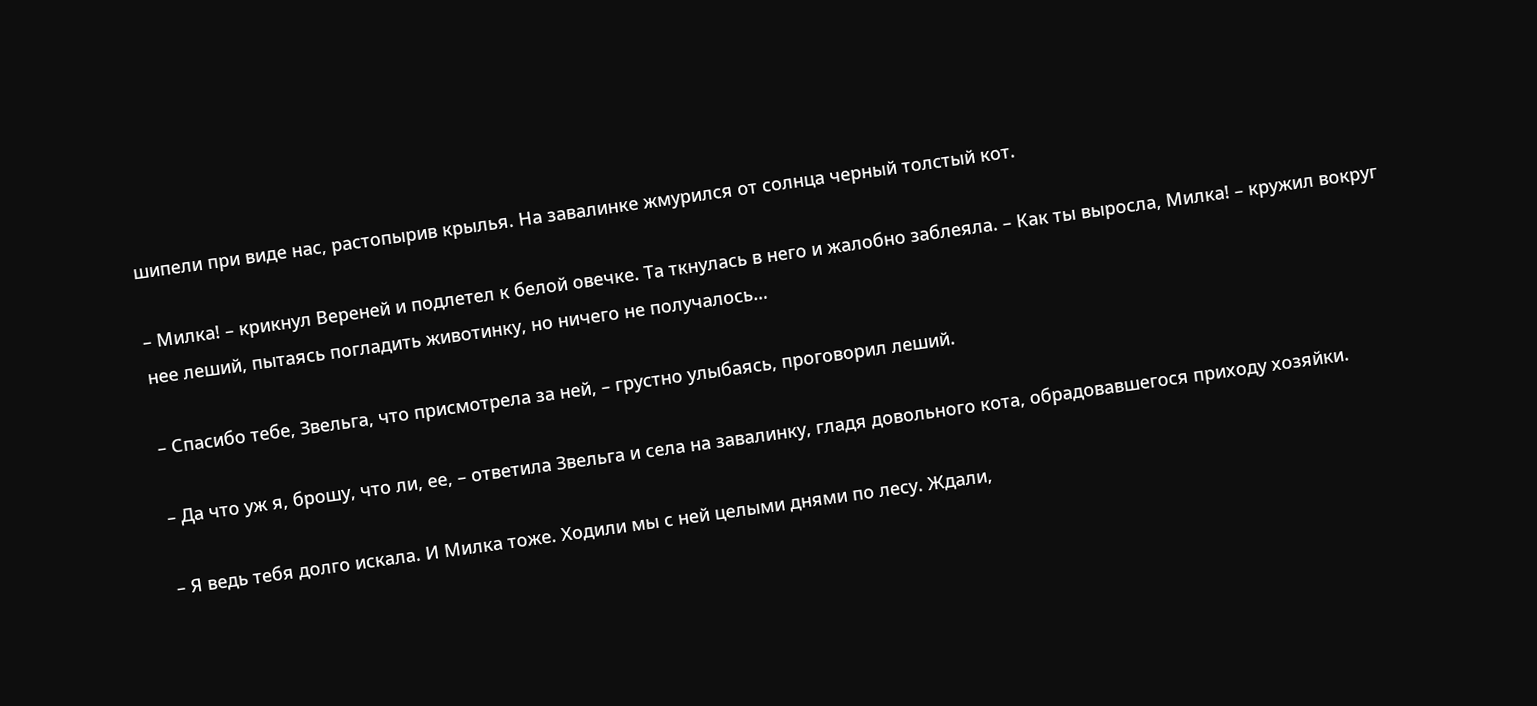шипели при виде нас, растопырив крылья. На завалинке жмурился от солнца черный толстый кот.

– Милка! – крикнул Вереней и подлетел к белой овечке. Та ткнулась в него и жалобно заблеяла. – Как ты выросла, Милка! – кружил вокруг нее леший, пытаясь погладить животинку, но ничего не получалось…

– Спасибо тебе, Звельга, что присмотрела за ней, – грустно улыбаясь, проговорил леший.

– Да что уж я, брошу, что ли, ее, – ответила Звельга и села на завалинку, гладя довольного кота, обрадовавшегося приходу хозяйки.

– Я ведь тебя долго искала. И Милка тоже. Ходили мы с ней целыми днями по лесу. Ждали,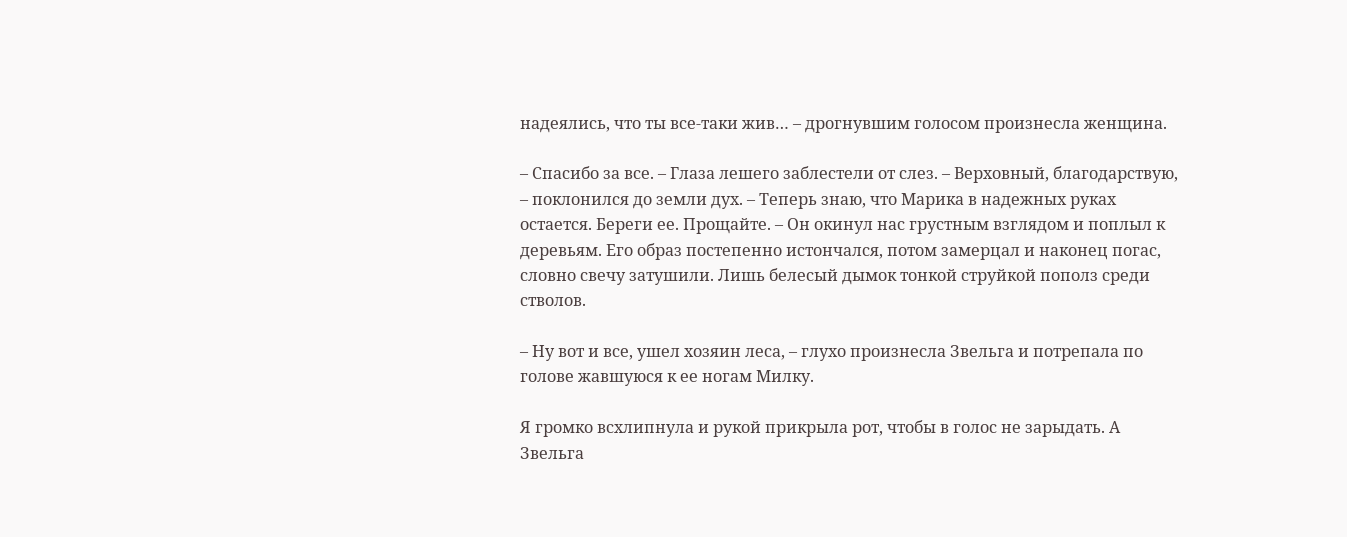надеялись, что ты все-таки жив… – дрогнувшим голосом произнесла женщина.

– Спасибо за все. – Глаза лешего заблестели от слез. – Верховный, благодарствую, – поклонился до земли дух. – Теперь знаю, что Марика в надежных руках остается. Береги ее. Прощайте. – Он окинул нас грустным взглядом и поплыл к деревьям. Его образ постепенно истончался, потом замерцал и наконец погас, словно свечу затушили. Лишь белесый дымок тонкой струйкой пополз среди стволов.

– Ну вот и все, ушел хозяин леса, – глухо произнесла Звельга и потрепала по голове жавшуюся к ее ногам Милку.

Я громко всхлипнула и рукой прикрыла рот, чтобы в голос не зарыдать. А Звельга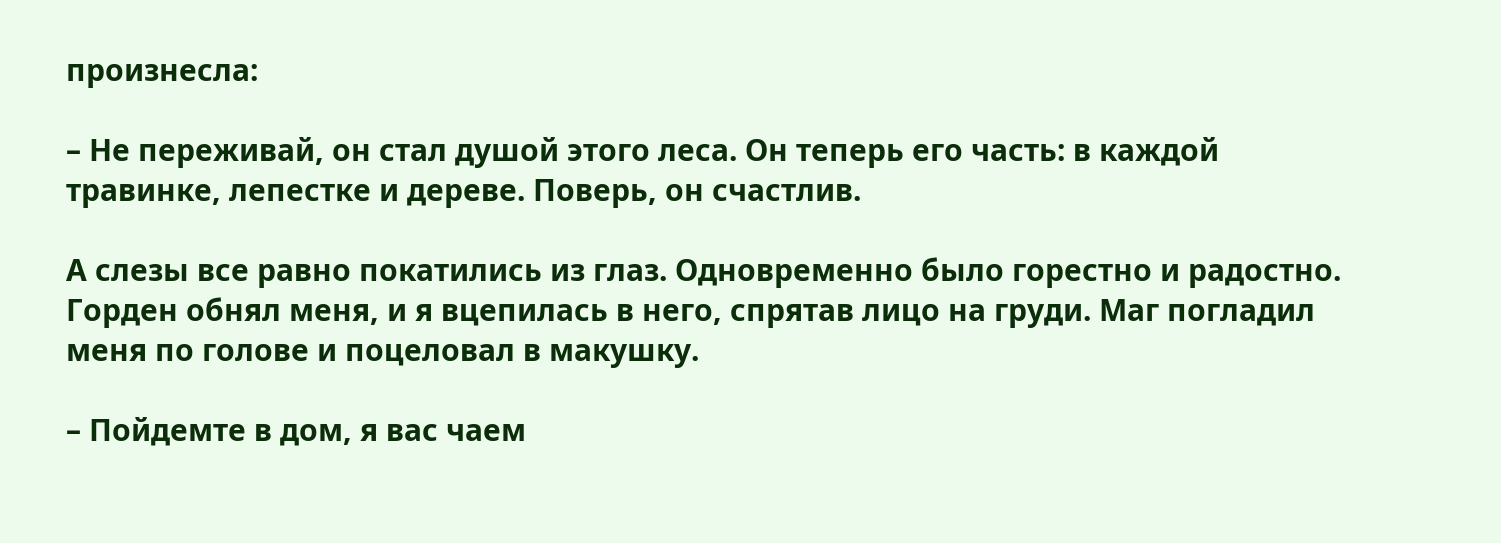произнесла:

– Не переживай, он стал душой этого леса. Он теперь его часть: в каждой травинке, лепестке и дереве. Поверь, он счастлив.

А слезы все равно покатились из глаз. Одновременно было горестно и радостно. Горден обнял меня, и я вцепилась в него, спрятав лицо на груди. Маг погладил меня по голове и поцеловал в макушку.

– Пойдемте в дом, я вас чаем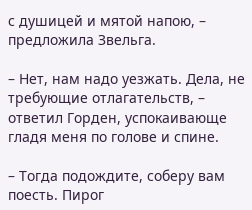с душицей и мятой напою, – предложила Звельга.

– Нет, нам надо уезжать. Дела, не требующие отлагательств, – ответил Горден, успокаивающе гладя меня по голове и спине.

– Тогда подождите, соберу вам поесть. Пирог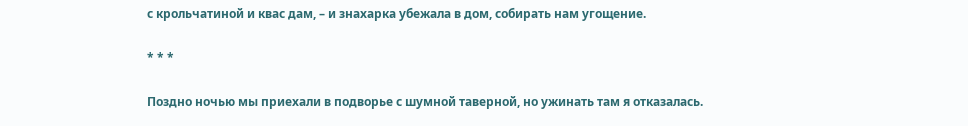с крольчатиной и квас дам, – и знахарка убежала в дом, собирать нам угощение.

* * *

Поздно ночью мы приехали в подворье с шумной таверной, но ужинать там я отказалась.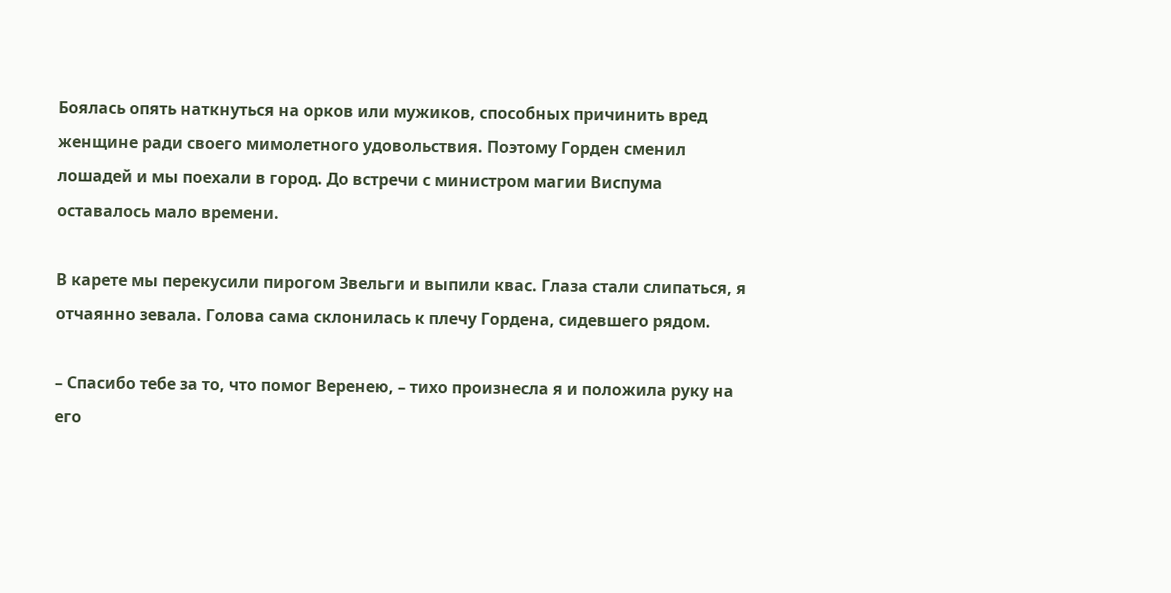Боялась опять наткнуться на орков или мужиков, способных причинить вред женщине ради своего мимолетного удовольствия. Поэтому Горден сменил лошадей и мы поехали в город. До встречи с министром магии Виспума оставалось мало времени.

В карете мы перекусили пирогом Звельги и выпили квас. Глаза стали слипаться, я отчаянно зевала. Голова сама склонилась к плечу Гордена, сидевшего рядом.

– Спасибо тебе за то, что помог Веренею, – тихо произнесла я и положила руку на его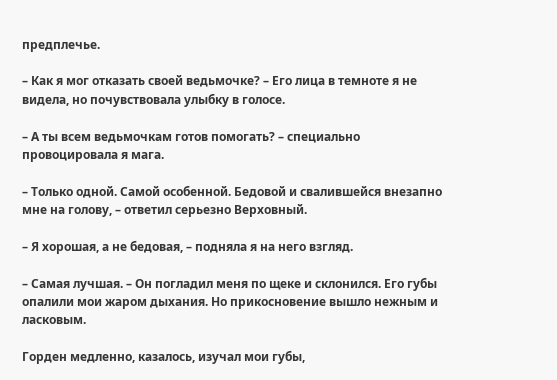предплечье.

– Как я мог отказать своей ведьмочке? – Его лица в темноте я не видела, но почувствовала улыбку в голосе.

– А ты всем ведьмочкам готов помогать? – специально провоцировала я мага.

– Только одной. Самой особенной. Бедовой и свалившейся внезапно мне на голову, – ответил серьезно Верховный.

– Я хорошая, а не бедовая, – подняла я на него взгляд.

– Самая лучшая. – Он погладил меня по щеке и склонился. Его губы опалили мои жаром дыхания. Но прикосновение вышло нежным и ласковым.

Горден медленно, казалось, изучал мои губы,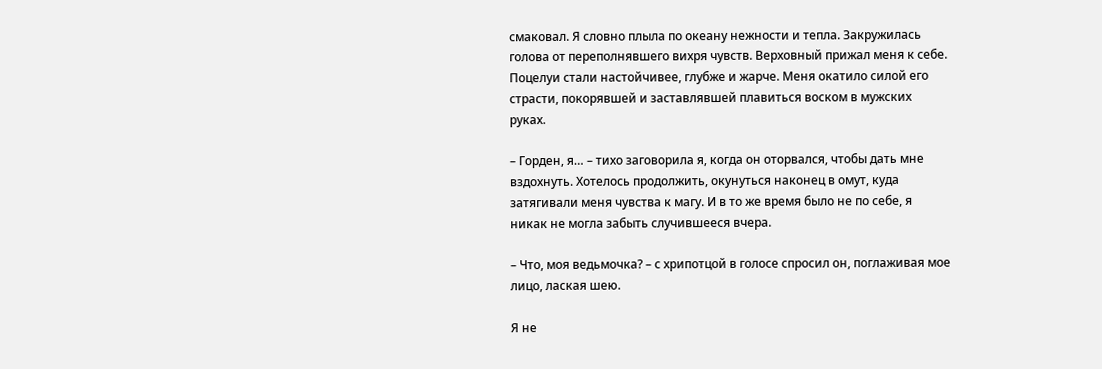смаковал. Я словно плыла по океану нежности и тепла. Закружилась голова от переполнявшего вихря чувств. Верховный прижал меня к себе. Поцелуи стали настойчивее, глубже и жарче. Меня окатило силой его страсти, покорявшей и заставлявшей плавиться воском в мужских руках.

– Горден, я… – тихо заговорила я, когда он оторвался, чтобы дать мне вздохнуть. Хотелось продолжить, окунуться наконец в омут, куда затягивали меня чувства к магу. И в то же время было не по себе, я никак не могла забыть случившееся вчера.

– Что, моя ведьмочка? – с хрипотцой в голосе спросил он, поглаживая мое лицо, лаская шею.

Я не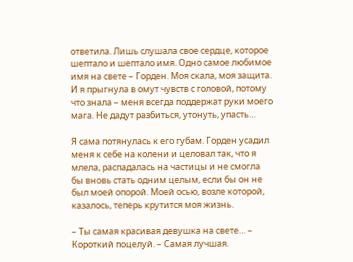ответила. Лишь слушала свое сердце, которое шептало и шептало имя. Одно самое любимое имя на свете – Горден. Моя скала, моя защита. И я прыгнула в омут чувств с головой, потому что знала – меня всегда поддержат руки моего мага. Не дадут разбиться, утонуть, упасть…

Я сама потянулась к его губам. Горден усадил меня к себе на колени и целовал так, что я млела, распадалась на частицы и не смогла бы вновь стать одним целым, если бы он не был моей опорой. Моей осью, возле которой, казалось, теперь крутится моя жизнь.

– Ты самая красивая девушка на свете… – Короткий поцелуй. – Самая лучшая.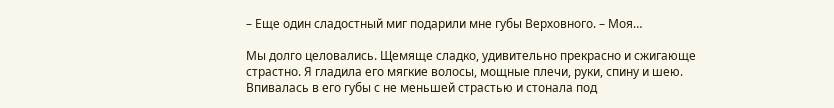– Еще один сладостный миг подарили мне губы Верховного. – Моя…

Мы долго целовались. Щемяще сладко, удивительно прекрасно и сжигающе страстно. Я гладила его мягкие волосы, мощные плечи, руки, спину и шею. Впивалась в его губы с не меньшей страстью и стонала под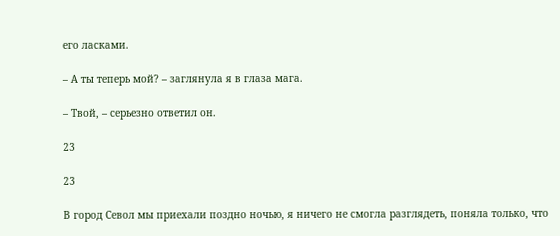его ласками.

– А ты теперь мой? – заглянула я в глаза мага.

– Твой, – серьезно ответил он.

23

23

В город Севол мы приехали поздно ночью, я ничего не смогла разглядеть, поняла только, что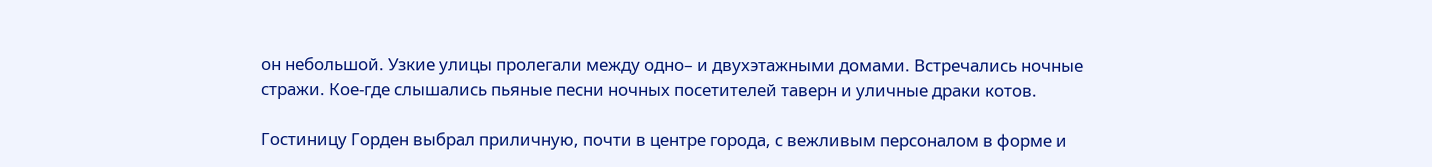он небольшой. Узкие улицы пролегали между одно– и двухэтажными домами. Встречались ночные стражи. Кое-где слышались пьяные песни ночных посетителей таверн и уличные драки котов.

Гостиницу Горден выбрал приличную, почти в центре города, с вежливым персоналом в форме и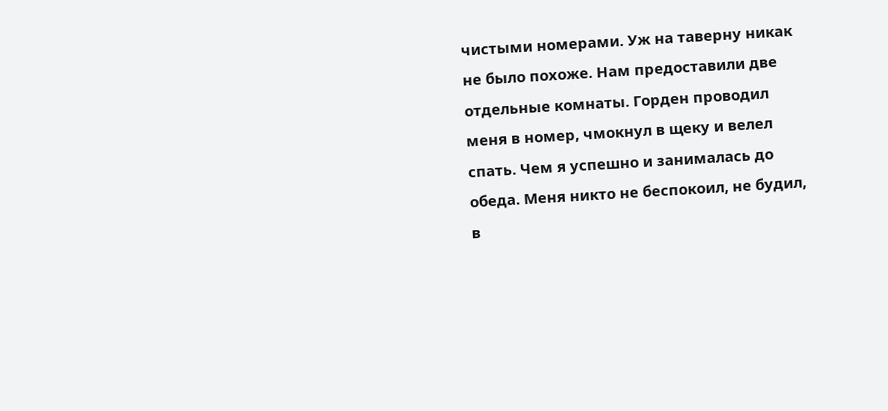чистыми номерами. Уж на таверну никак не было похоже. Нам предоставили две отдельные комнаты. Горден проводил меня в номер, чмокнул в щеку и велел спать. Чем я успешно и занималась до обеда. Меня никто не беспокоил, не будил, в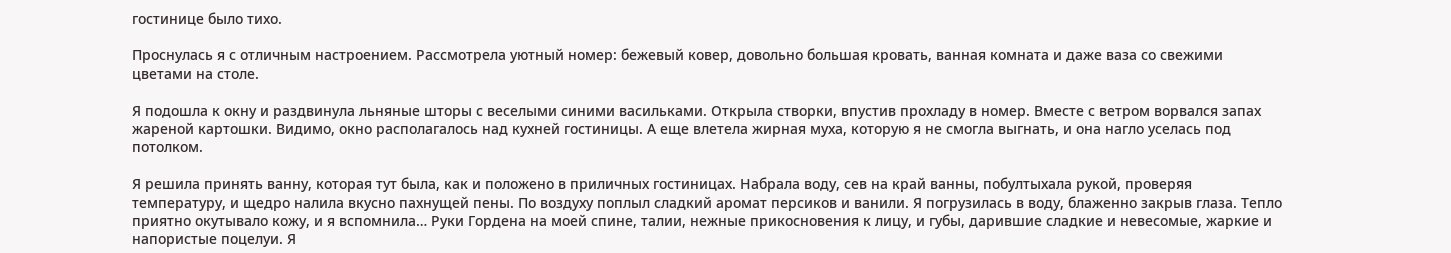гостинице было тихо.

Проснулась я с отличным настроением. Рассмотрела уютный номер: бежевый ковер, довольно большая кровать, ванная комната и даже ваза со свежими цветами на столе.

Я подошла к окну и раздвинула льняные шторы с веселыми синими васильками. Открыла створки, впустив прохладу в номер. Вместе с ветром ворвался запах жареной картошки. Видимо, окно располагалось над кухней гостиницы. А еще влетела жирная муха, которую я не смогла выгнать, и она нагло уселась под потолком.

Я решила принять ванну, которая тут была, как и положено в приличных гостиницах. Набрала воду, сев на край ванны, побултыхала рукой, проверяя температуру, и щедро налила вкусно пахнущей пены. По воздуху поплыл сладкий аромат персиков и ванили. Я погрузилась в воду, блаженно закрыв глаза. Тепло приятно окутывало кожу, и я вспомнила… Руки Гордена на моей спине, талии, нежные прикосновения к лицу, и губы, дарившие сладкие и невесомые, жаркие и напористые поцелуи. Я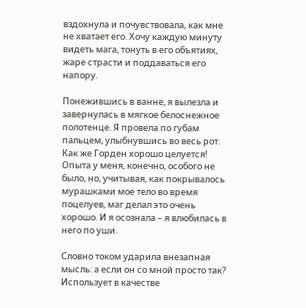вздохнула и почувствовала, как мне не хватает его. Хочу каждую минуту видеть мага, тонуть в его объятиях, жаре страсти и поддаваться его напору.

Понежившись в ванне, я вылезла и завернулась в мягкое белоснежное полотенце. Я провела по губам пальцем, улыбнувшись во весь рот. Как же Горден хорошо целуется! Опыта у меня, конечно, особого не было, но, учитывая, как покрывалось мурашками мое тело во время поцелуев, маг делал это очень хорошо. И я осознала – я влюбилась в него по уши.

Словно током ударила внезапная мысль: а если он со мной просто так? Использует в качестве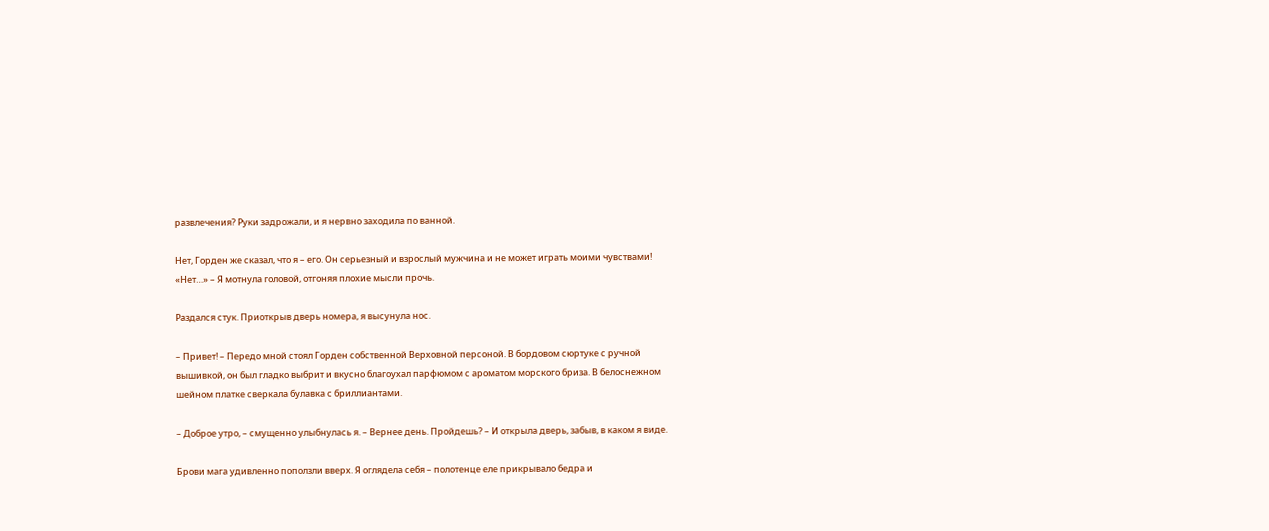развлечения? Руки задрожали, и я нервно заходила по ванной.

Нет, Горден же сказал, что я – его. Он серьезный и взрослый мужчина и не может играть моими чувствами! «Нет…» – Я мотнула головой, отгоняя плохие мысли прочь.

Раздался стук. Приоткрыв дверь номера, я высунула нос.

– Привет! – Передо мной стоял Горден собственной Верховной персоной. В бордовом сюртуке с ручной вышивкой, он был гладко выбрит и вкусно благоухал парфюмом с ароматом морского бриза. В белоснежном шейном платке сверкала булавка с бриллиантами.

– Доброе утро, – смущенно улыбнулась я. – Вернее день. Пройдешь? – И открыла дверь, забыв, в каком я виде.

Брови мага удивленно поползли вверх. Я оглядела себя – полотенце еле прикрывало бедра и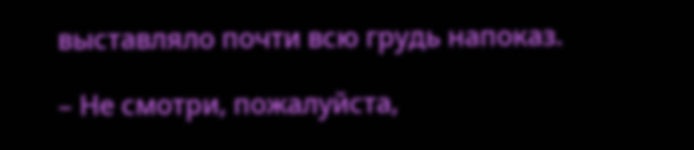выставляло почти всю грудь напоказ.

– Не смотри, пожалуйста,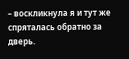– воскликнула я и тут же спряталась обратно за дверь.